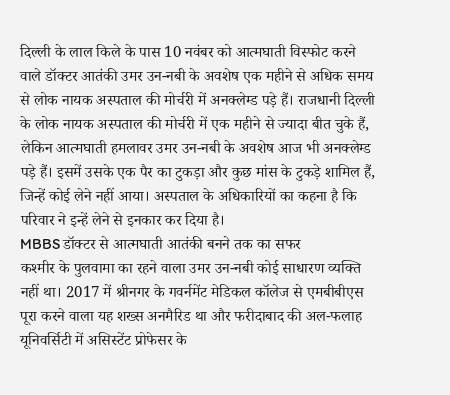दिल्ली के लाल किले के पास 10 नवंबर को आत्मघाती विस्फोट करने वाले डॉक्टर आतंकी उमर उन-नबी के अवशेष एक महीने से अधिक समय से लोक नायक अस्पताल की मोर्चरी में अनक्लेम्ड पड़े हैं। राजधानी दिल्ली के लोक नायक अस्पताल की मोर्चरी में एक महीने से ज्यादा बीत चुके हैं, लेकिन आत्मघाती हमलावर उमर उन-नबी के अवशेष आज भी अनक्लेम्ड पड़े हैं। इसमें उसके एक पैर का टुकड़ा और कुछ मांस के टुकड़े शामिल हैं, जिन्हें कोई लेने नहीं आया। अस्पताल के अधिकारियों का कहना है कि परिवार ने इन्हें लेने से इनकार कर दिया है।
MBBS डॉक्टर से आत्मघाती आतंकी बनने तक का सफर
कश्मीर के पुलवामा का रहने वाला उमर उन-नबी कोई साधारण व्यक्ति नहीं था। 2017 में श्रीनगर के गवर्नमेंट मेडिकल कॉलेज से एमबीबीएस पूरा करने वाला यह शख्स अनमैरिड था और फरीदाबाद की अल-फलाह यूनिवर्सिटी में असिस्टेंट प्रोफेसर के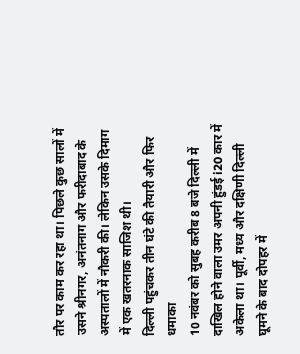तौर पर काम कर रहा था। पिछले कुछ सालों में उसने श्रीनगर, अनंतनाग और फरीदाबाद के अस्पतालों में नौकरी की। लेकिन उसके दिमाग में एक खतरनाक साजिश थी।
दिल्ली पहुंचकर तीन घंटे की तैयारी और फिर धमाका
10 नवंबर को सुबह करीब 8 बजे दिल्ली में दाखिल होने वाला उमर अपनी हुंडई i20 कार में अकेला था। पूर्वी, मध्य और दक्षिणी दिल्ली घूमने के बाद दोपहर में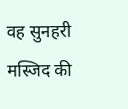वह सुनहरी मस्जिद की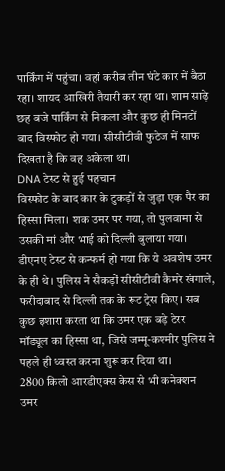पार्किंग में पहुंचा। वहां करीब तीन घंटे कार में बैठा रहा। शायद आखिरी तैयारी कर रहा था। शाम साढ़े छह बजे पार्किंग से निकला और कुछ ही मिनटों बाद विस्फोट हो गया। सीसीटीवी फुटेज में साफ दिखता है कि वह अकेला था।
DNA टेस्ट से हुई पहचान
विस्फोट के बाद कार के टुकड़ों से जुड़ा एक पैर का हिस्सा मिला। शक उमर पर गया, तो पुलवामा से उसकी मां और भाई को दिल्ली बुलाया गया। डीएनए टेस्ट से कन्फर्म हो गया कि ये अवशेष उमर के ही थे। पुलिस ने सैकड़ों सीसीटीवी कैमरे खंगाले, फरीदाबाद से दिल्ली तक के रूट ट्रेस किए। सब कुछ इशारा करता था कि उमर एक बड़े टेरर मॉड्यूल का हिस्सा था, जिसे जम्मू-कश्मीर पुलिस ने पहले ही ध्वस्त करना शुरू कर दिया था।
2800 किलो आरडीएक्स केस से भी कनेक्शन
उमर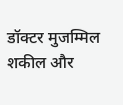डॉक्टर मुजम्मिल शकील और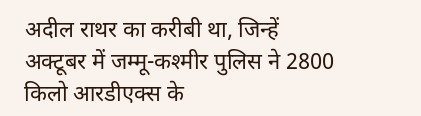अदील राथर का करीबी था, जिन्हें अक्टूबर में जम्मू-कश्मीर पुलिस ने 2800 किलो आरडीएक्स के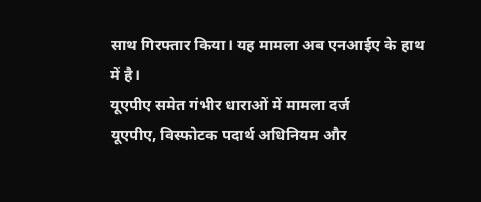साथ गिरफ्तार किया। यह मामला अब एनआईए के हाथ में है।
यूएपीए समेत गंभीर धाराओं में मामला दर्ज
यूएपीए, विस्फोटक पदार्थ अधिनियम और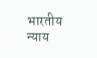भारतीय न्याय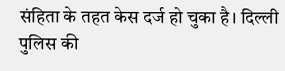संहिता के तहत केस दर्ज हो चुका है। दिल्ली पुलिस की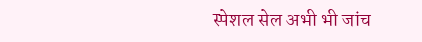स्पेशल सेल अभी भी जांच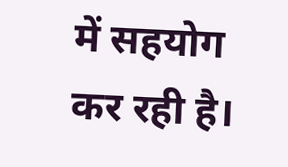में सहयोग कर रही है।